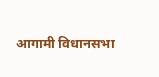आगामी विधानसभा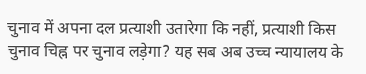चुनाव में अपना दल प्रत्याशी उतारेगा कि नहीं, प्रत्याशी किस चुनाव चिह्न पर चुनाव लड़ेगा? यह सब अब उच्च न्यायालय के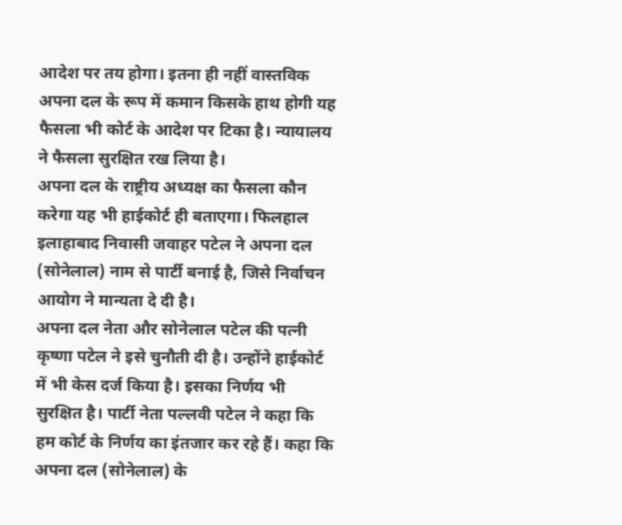आदेश पर तय होगा। इतना ही नहीं वास्तविक अपना दल के रूप में कमान किसके हाथ होगी यह फैसला भी कोर्ट के आदेश पर टिका है। न्यायालय ने फैसला सुरक्षित रख लिया है।
अपना दल के राष्ट्रीय अध्यक्ष का फैसला कौन करेगा यह भी हाईकोर्ट ही बताएगा। फिलहाल इलाहाबाद निवासी जवाहर पटेल ने अपना दल (सोनेलाल) नाम से पार्टी बनाई है, जिसे निर्वाचन आयोग ने मान्यता दे दी है।
अपना दल नेता और सोनेलाल पटेल की पत्नी कृष्णा पटेल ने इसे चुनौती दी है। उन्होंने हाईकोर्ट में भी केस दर्ज किया है। इसका निर्णय भी सुरक्षित है। पार्टी नेता पल्लवी पटेल ने कहा कि हम कोर्ट के निर्णय का इंतजार कर रहे हैं। कहा कि अपना दल (सोनेलाल) के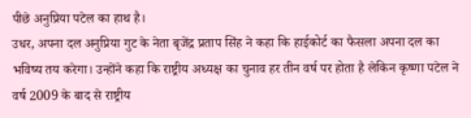पीछे अनुप्रिया पटेल का हाथ है।
उधर, अपना दल अनुप्रिया गुट के नेता बृजेंद्र प्रताप सिंह ने कहा कि हाईकोर्ट का फैसला अपना दल का भविष्य तय करेगा। उन्होंने कहा कि राष्ट्रीय अध्यक्ष का चुनाव हर तीन वर्ष पर होता है लेकिन कृष्णा पटेल ने वर्ष 2009 के बाद से राष्ट्रीय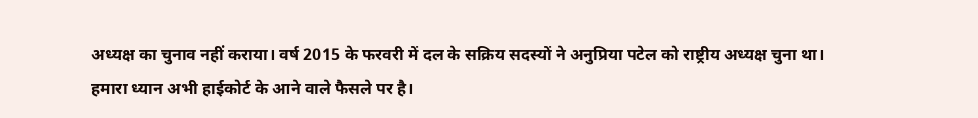अध्यक्ष का चुनाव नहीं कराया। वर्ष 2015 के फरवरी में दल के सक्रिय सदस्यों ने अनुप्रिया पटेल को राष्ट्रीय अध्यक्ष चुना था।
हमारा ध्यान अभी हाईकोर्ट के आने वाले फैसले पर है।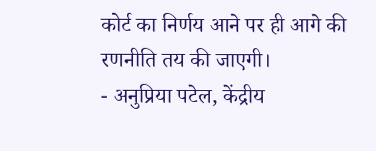कोर्ट का निर्णय आने पर ही आगे की रणनीति तय की जाएगी।
- अनुप्रिया पटेल, केंद्रीय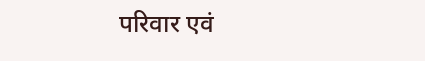परिवार एवं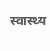स्वास्थ्य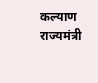कल्याण राज्यमंत्री